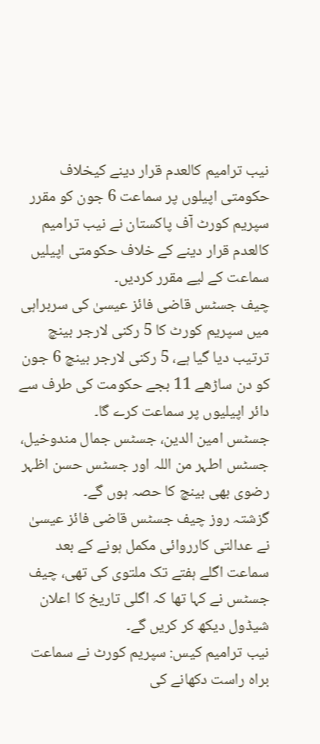نیب ترامیم کالعدم قرار دینے کیخلاف حکومتی اپیلوں پر سماعت 6 جون کو مقرر
سپریم کورٹ آف پاکستان نے نیب ترامیم کالعدم قرار دینے کے خلاف حکومتی اپیلیں سماعت کے لیے مقرر کردیں۔
چیف جسٹس قاضی فائز عیسیٰ کی سربراہی میں سپریم کورٹ کا 5 رکنی لارجر بینچ ترتیب دیا گیا ہے، 5 رکنی لارجر بینچ 6 جون کو دن ساڑھے 11 بجے حکومت کی طرف سے دائر اپیلیوں پر سماعت کرے گا۔
جسٹس امین الدین، جسٹس جمال مندوخیل، جسٹس اطہر من اللہ اور جسٹس حسن اظہر رضوی بھی بینچ کا حصہ ہوں گے۔
گزشتہ روز چیف جسٹس قاضی فائز عیسیٰ نے عدالتی کارروائی مکمل ہونے کے بعد سماعت اگلے ہفتے تک ملتوی کی تھی، چیف جسٹس نے کہا تھا کہ اگلی تاریخ کا اعلان شیڈول دیکھ کر کریں گے۔
نیب ترامیم کیس: سپریم کورٹ نے سماعت براہ راست دکھانے کی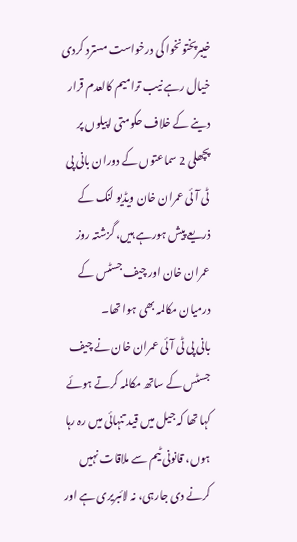خیبرپختونخوا کی درخواست مسترد کردی
خیال رہے نیب ترامیم کالعدم قرار دینے کے خلاف حکومتی اپیلوں پر پچھلی 2 سماعتوں کے دوران بانی پی ٹی آئی عمران خان ویڈیو لنک کے ذریعے پیش ہورہے ہیں، گزشتہ روز عمران خان اور چیف جسٹس کے درمیان مکالمہ بھی ہوا تھا۔
بانی پی ٹی آئی عمران خان نے چیف جسٹس کے ساتھ مکالمہ کرتے ہوئے کہا تھا کہ جیل میں قید تنہائی میں رہ رہا ہوں، قانونی ٹیم سے ملاقات نہیں کرنے دی جارہی، نہ لائبریری ہے اور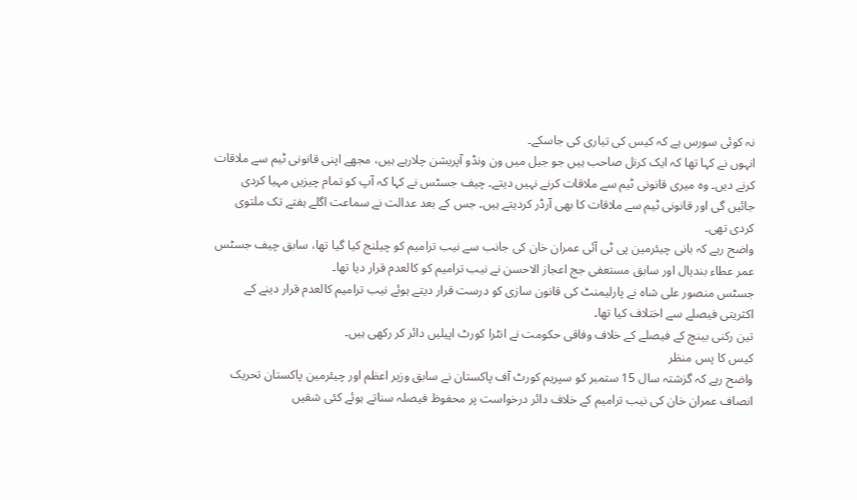نہ کوئی سورس ہے کہ کیس کی تیاری کی جاسکے۔
انہوں نے کہا تھا کہ ایک کرنل صاحب ہیں جو جیل میں ون ونڈو آپریشن چلارہے ہیں، مجھے اپنی قانونی ٹیم سے ملاقات کرنے دیں۔ وہ میری قانونی ٹیم سے ملاقات کرنے نہیں دیتے۔ چیف جسٹس نے کہا کہ آپ کو تمام چیزیں مہیا کردی جائیں گی اور قانونی ٹیم سے ملاقات کا بھی آرڈر کردیتے ہیں۔ جس کے بعد عدالت نے سماعت اگلے ہفتے تک ملتوی کردی تھی۔
واضح رہے کہ بانی چیئرمین پی ٹی آئی عمران خان کی جانب سے نیب ترامیم کو چیلنج کیا گیا تھا، سابق چیف جسٹس عمر عطاء بندیال اور سابق مستعفی جج اعجاز الاحسن نے نیب ترامیم کو کالعدم قرار دیا تھا۔
جسٹس منصور علی شاہ نے پارلیمنٹ کی قانون سازی کو درست قرار دیتے ہوئے نیب ترامیم کالعدم قرار دینے کے اکثریتی فیصلے سے اختلاف کیا تھا۔
تین رکنی بینچ کے فیصلے کے خلاف وفاقی حکومت نے انٹرا کورٹ اپیلیں دائر کر رکھی ہیں۔
کیس کا پس منظر
واضح رہے کہ گزشتہ سال 15 ستمبر کو سپریم کورٹ آف پاکستان نے سابق وزیر اعظم اور چیئرمین پاکستان تحریک انصاف عمران خان کی نیب ترامیم کے خلاف دائر درخواست پر محفوظ فیصلہ سناتے ہوئے کئی شقیں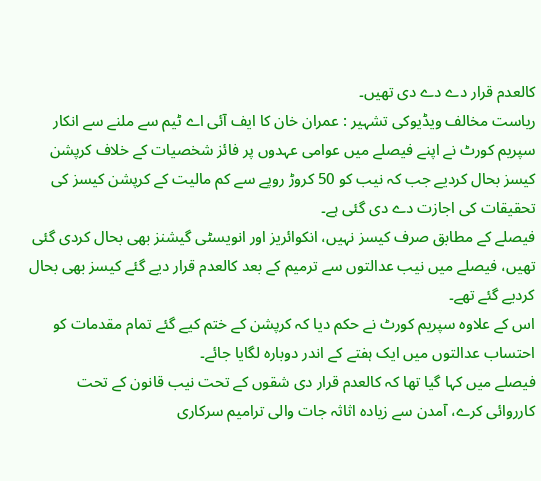کالعدم قرار دے دے دی تھیں۔
ریاست مخالف ویڈیوکی تشہیر : عمران خان کا ایف آئی اے ٹیم سے ملنے سے انکار
سپریم کورٹ نے اپنے فیصلے میں عوامی عہدوں پر فائز شخصیات کے خلاف کرپشن کیسز بحال کردیے جب کہ نیب کو 50 کروڑ روپے سے کم مالیت کے کرپشن کیسز کی تحقیقات کی اجازت دے دی گئی ہے۔
فیصلے کے مطابق صرف کیسز نہیں، انکوائریز اور انویسٹی گیشنز بھی بحال کردی گئی تھیں، فیصلے میں نیب عدالتوں سے ترمیم کے بعد کالعدم قرار دیے گئے کیسز بھی بحال کردیے گئے تھے۔
اس کے علاوہ سپریم کورٹ نے حکم دیا کہ کرپشن کے ختم کیے گئے تمام مقدمات کو احتساب عدالتوں میں ایک ہفتے کے اندر دوبارہ لگایا جائے۔
فیصلے میں کہا گیا تھا کہ کالعدم قرار دی شقوں کے تحت نیب قانون کے تحت کارروائی کرے، آمدن سے زیادہ اثاثہ جات والی ترامیم سرکاری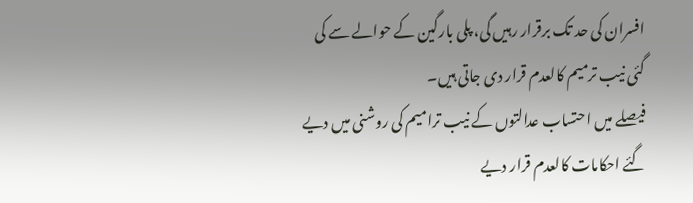افسران کی حد تک برقرار رہیں گی، پلی بارگین کے حوالے سے کی گئی نیب ترمیم کالعدم قرار دی جاتی ہیں۔
فیصلے میں احتساب عدالتوں کے نیب ترامیم کی روشنی میں دیے گئے احکامات کالعدم قرار دیے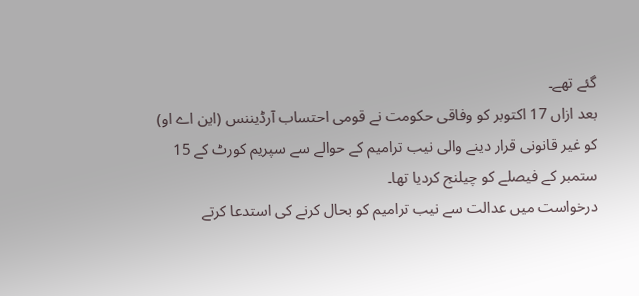گئے تھے۔
بعد ازاں 17 اکتوبر کو وفاقی حکومت نے قومی احتساب آرڈیننس (این اے او) کو غیر قانونی قرار دینے والی نیب ترامیم کے حوالے سے سپریم کورٹ کے 15 ستمبر کے فیصلے کو چیلنج کردیا تھا۔
درخواست میں عدالت سے نیب ترامیم کو بحال کرنے کی استدعا کرتے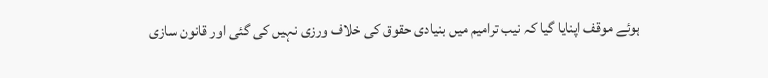ہوئے موقف اپنایا گیا کہ نیب ترامیم میں بنیادی حقوق کی خلاف ورزی نہیں کی گئی اور قانون سازی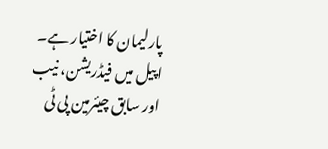پارلیمان کا اختیار ہے۔
اپیل میں فیڈریشن، نیب اور سابق چیئرمین پی ٹی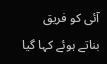آئی کو فریق بناتے ہوئے کہا گیا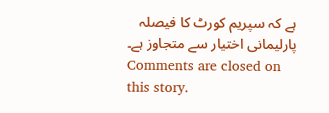ہے کہ سپریم کورٹ کا فیصلہ پارلیمانی اختیار سے متجاوز ہے۔
Comments are closed on this story.